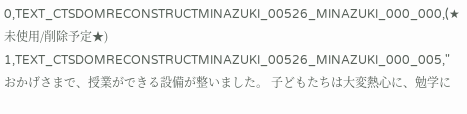0,TEXT_CTSDOMRECONSTRUCTMINAZUKI_00526_MINAZUKI_000_000,(★未使用/削除予定★) 1,TEXT_CTSDOMRECONSTRUCTMINAZUKI_00526_MINAZUKI_000_005,"おかげさまで、授業ができる設備が整いました。 子どもたちは大変熱心に、勉学に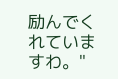励んでくれていますわ。"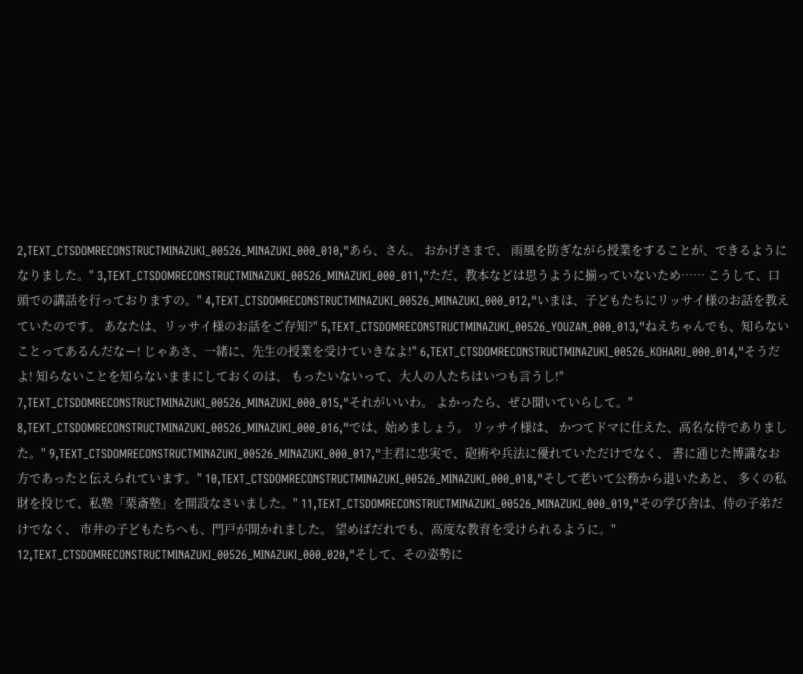2,TEXT_CTSDOMRECONSTRUCTMINAZUKI_00526_MINAZUKI_000_010,"あら、さん。 おかげさまで、 雨風を防ぎながら授業をすることが、できるようになりました。" 3,TEXT_CTSDOMRECONSTRUCTMINAZUKI_00526_MINAZUKI_000_011,"ただ、教本などは思うように揃っていないため…… こうして、口頭での講話を行っておりますの。" 4,TEXT_CTSDOMRECONSTRUCTMINAZUKI_00526_MINAZUKI_000_012,"いまは、子どもたちにリッサイ様のお話を教えていたのです。 あなたは、リッサイ様のお話をご存知?" 5,TEXT_CTSDOMRECONSTRUCTMINAZUKI_00526_YOUZAN_000_013,"ねえちゃんでも、知らないことってあるんだなー! じゃあさ、一緒に、先生の授業を受けていきなよ!" 6,TEXT_CTSDOMRECONSTRUCTMINAZUKI_00526_KOHARU_000_014,"そうだよ! 知らないことを知らないままにしておくのは、 もったいないって、大人の人たちはいつも言うし!" 7,TEXT_CTSDOMRECONSTRUCTMINAZUKI_00526_MINAZUKI_000_015,"それがいいわ。 よかったら、ぜひ聞いていらして。" 8,TEXT_CTSDOMRECONSTRUCTMINAZUKI_00526_MINAZUKI_000_016,"では、始めましょう。 リッサイ様は、 かつてドマに仕えた、高名な侍でありました。" 9,TEXT_CTSDOMRECONSTRUCTMINAZUKI_00526_MINAZUKI_000_017,"主君に忠実で、砲術や兵法に優れていただけでなく、 書に通じた博識なお方であったと伝えられています。" 10,TEXT_CTSDOMRECONSTRUCTMINAZUKI_00526_MINAZUKI_000_018,"そして老いて公務から退いたあと、 多くの私財を投じて、私塾「栗斎塾」を開設なさいました。" 11,TEXT_CTSDOMRECONSTRUCTMINAZUKI_00526_MINAZUKI_000_019,"その学び舎は、侍の子弟だけでなく、 市井の子どもたちへも、門戸が開かれました。 望めばだれでも、高度な教育を受けられるように。" 12,TEXT_CTSDOMRECONSTRUCTMINAZUKI_00526_MINAZUKI_000_020,"そして、その姿勢に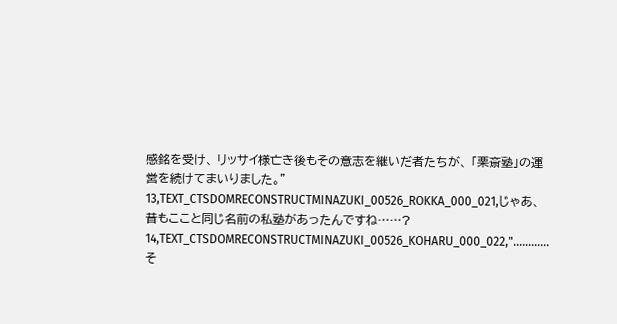感銘を受け、 リッサイ様亡き後もその意志を継いだ者たちが、 「栗斎塾」の運営を続けてまいりました。" 13,TEXT_CTSDOMRECONSTRUCTMINAZUKI_00526_ROKKA_000_021,じゃあ、昔もここと同じ名前の私塾があったんですね……? 14,TEXT_CTSDOMRECONSTRUCTMINAZUKI_00526_KOHARU_000_022,"…………そ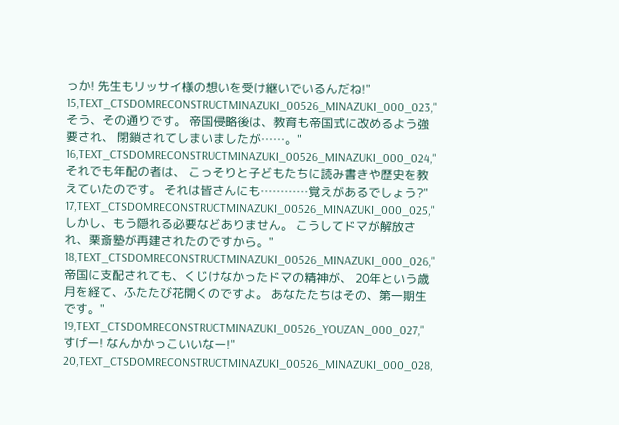っか! 先生もリッサイ様の想いを受け継いでいるんだね!" 15,TEXT_CTSDOMRECONSTRUCTMINAZUKI_00526_MINAZUKI_000_023,"そう、その通りです。 帝国侵略後は、教育も帝国式に改めるよう強要され、 閉鎖されてしまいましたが……。" 16,TEXT_CTSDOMRECONSTRUCTMINAZUKI_00526_MINAZUKI_000_024,"それでも年配の者は、 こっそりと子どもたちに読み書きや歴史を教えていたのです。 それは皆さんにも…………覚えがあるでしょう?" 17,TEXT_CTSDOMRECONSTRUCTMINAZUKI_00526_MINAZUKI_000_025,"しかし、もう隠れる必要などありません。 こうしてドマが解放され、栗斎塾が再建されたのですから。" 18,TEXT_CTSDOMRECONSTRUCTMINAZUKI_00526_MINAZUKI_000_026,"帝国に支配されても、くじけなかったドマの精神が、 20年という歳月を経て、ふたたび花開くのですよ。 あなたたちはその、第一期生です。" 19,TEXT_CTSDOMRECONSTRUCTMINAZUKI_00526_YOUZAN_000_027,"すげー! なんかかっこいいなー!" 20,TEXT_CTSDOMRECONSTRUCTMINAZUKI_00526_MINAZUKI_000_028,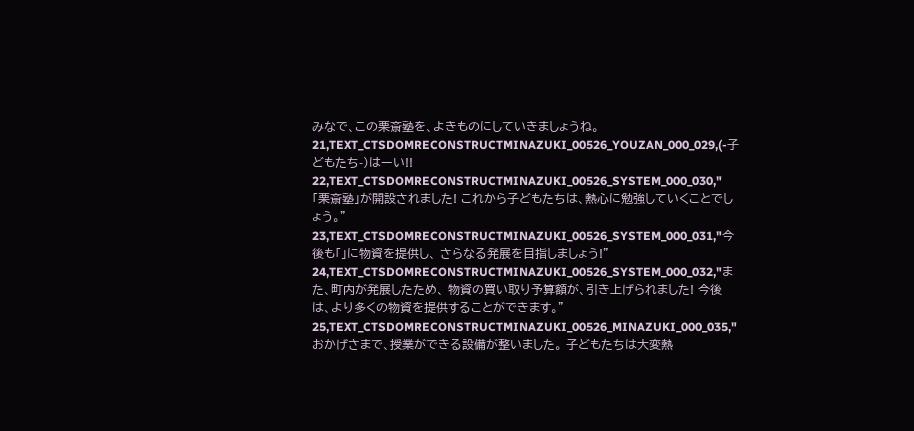みなで、この栗斎塾を、よきものにしていきましょうね。 21,TEXT_CTSDOMRECONSTRUCTMINAZUKI_00526_YOUZAN_000_029,(-子どもたち-)はーい!! 22,TEXT_CTSDOMRECONSTRUCTMINAZUKI_00526_SYSTEM_000_030,"「栗斎塾」が開設されました! これから子どもたちは、熱心に勉強していくことでしょう。" 23,TEXT_CTSDOMRECONSTRUCTMINAZUKI_00526_SYSTEM_000_031,"今後も「」に物資を提供し、 さらなる発展を目指しましょう!" 24,TEXT_CTSDOMRECONSTRUCTMINAZUKI_00526_SYSTEM_000_032,"また、町内が発展したため、 物資の買い取り予算額が、引き上げられました! 今後は、より多くの物資を提供することができます。" 25,TEXT_CTSDOMRECONSTRUCTMINAZUKI_00526_MINAZUKI_000_035,"おかげさまで、授業ができる設備が整いました。 子どもたちは大変熱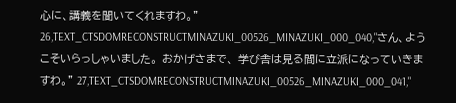心に、講義を聞いてくれますわ。" 26,TEXT_CTSDOMRECONSTRUCTMINAZUKI_00526_MINAZUKI_000_040,"さん、ようこそいらっしゃいました。 おかげさまで、 学び舎は見る間に立派になっていきますわ。" 27,TEXT_CTSDOMRECONSTRUCTMINAZUKI_00526_MINAZUKI_000_041,"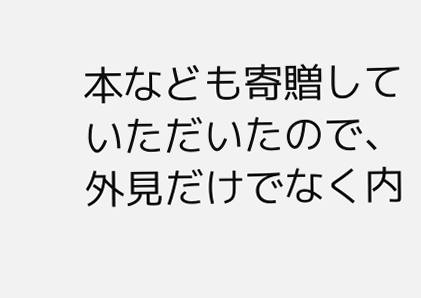本なども寄贈していただいたので、 外見だけでなく内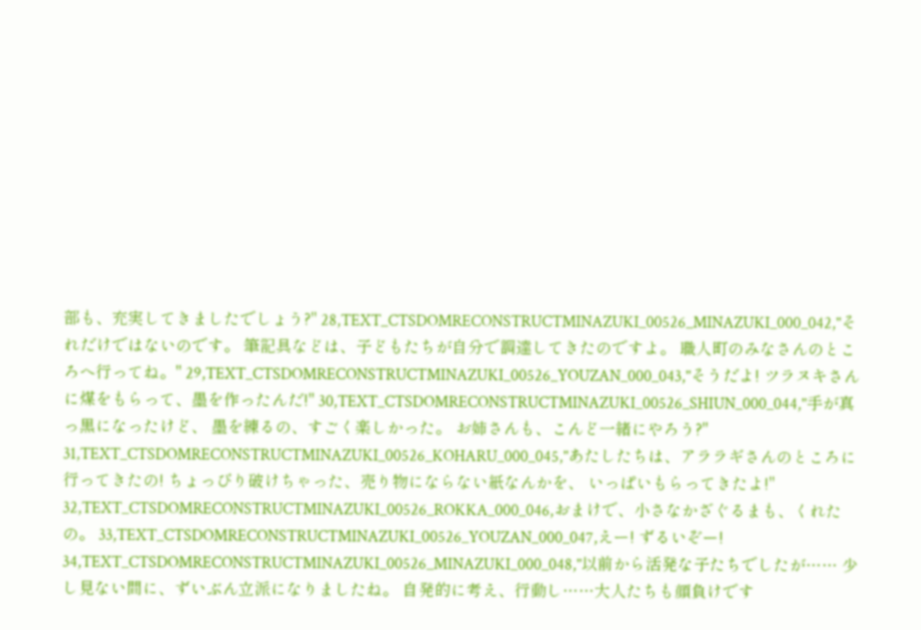部も、充実してきましたでしょう?" 28,TEXT_CTSDOMRECONSTRUCTMINAZUKI_00526_MINAZUKI_000_042,"それだけではないのです。 筆記具などは、子どもたちが自分で調達してきたのですよ。 職人町のみなさんのところへ行ってね。" 29,TEXT_CTSDOMRECONSTRUCTMINAZUKI_00526_YOUZAN_000_043,"そうだよ! ツラヌキさんに煤をもらって、墨を作ったんだ!" 30,TEXT_CTSDOMRECONSTRUCTMINAZUKI_00526_SHIUN_000_044,"手が真っ黒になったけど、 墨を練るの、すごく楽しかった。 お姉さんも、こんど一緒にやろう?" 31,TEXT_CTSDOMRECONSTRUCTMINAZUKI_00526_KOHARU_000_045,"あたしたちは、アララギさんのところに行ってきたの! ちょっぴり破けちゃった、売り物にならない紙なんかを、 いっぱいもらってきたよ!" 32,TEXT_CTSDOMRECONSTRUCTMINAZUKI_00526_ROKKA_000_046,おまけで、小さなかざぐるまも、くれたの。 33,TEXT_CTSDOMRECONSTRUCTMINAZUKI_00526_YOUZAN_000_047,えー! ずるいぞー! 34,TEXT_CTSDOMRECONSTRUCTMINAZUKI_00526_MINAZUKI_000_048,"以前から活発な子たちでしたが…… 少し見ない間に、ずいぶん立派になりましたね。 自発的に考え、行動し……大人たちも顔負けです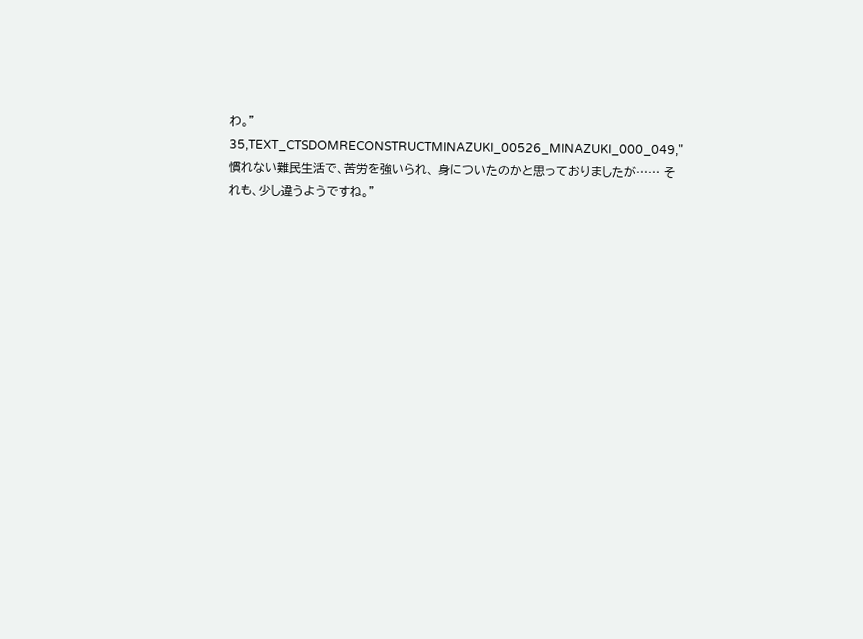わ。" 35,TEXT_CTSDOMRECONSTRUCTMINAZUKI_00526_MINAZUKI_000_049,"慣れない難民生活で、苦労を強いられ、 身についたのかと思っておりましたが…… それも、少し違うようですね。"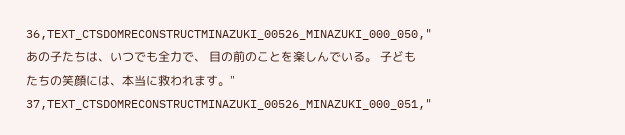36,TEXT_CTSDOMRECONSTRUCTMINAZUKI_00526_MINAZUKI_000_050,"あの子たちは、いつでも全力で、 目の前のことを楽しんでいる。 子どもたちの笑顔には、本当に救われます。" 37,TEXT_CTSDOMRECONSTRUCTMINAZUKI_00526_MINAZUKI_000_051,"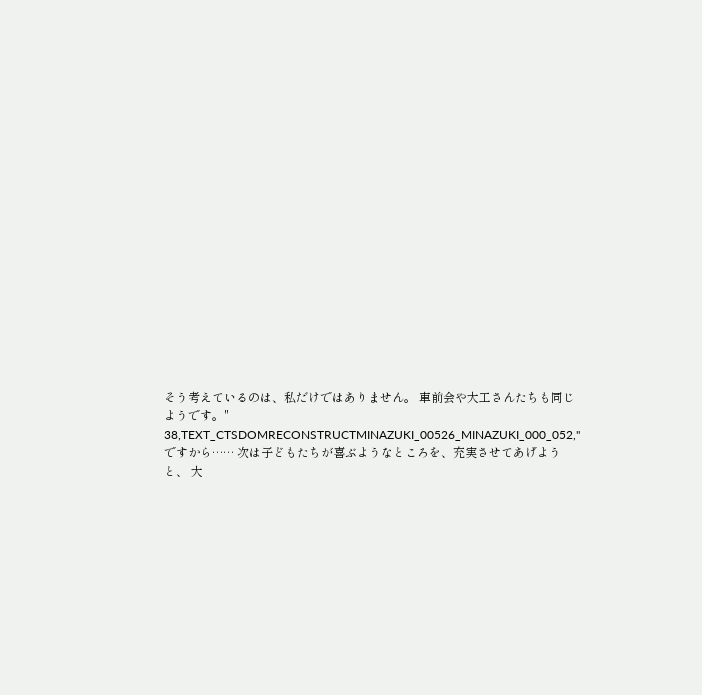そう考えているのは、私だけではありません。 車前会や大工さんたちも同じようです。" 38,TEXT_CTSDOMRECONSTRUCTMINAZUKI_00526_MINAZUKI_000_052,"ですから…… 次は子どもたちが喜ぶようなところを、充実させてあげようと、 大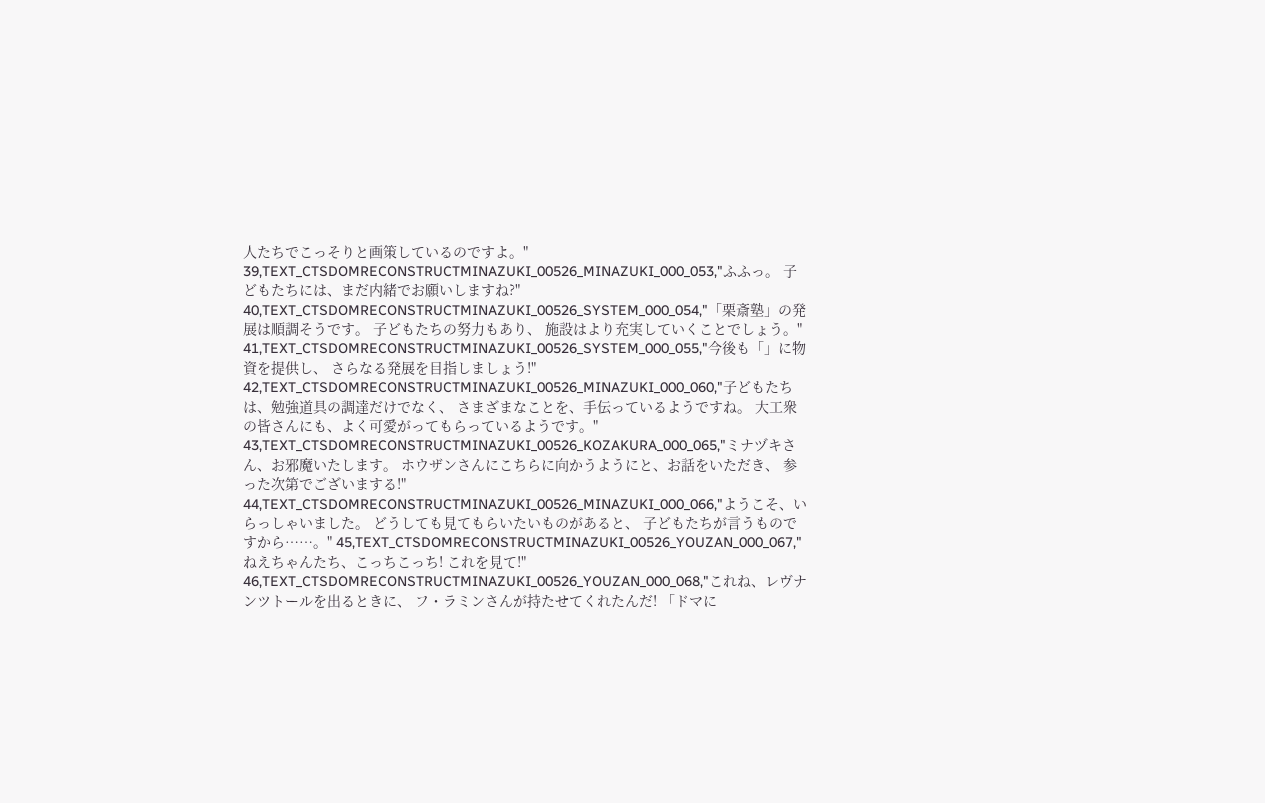人たちでこっそりと画策しているのですよ。" 39,TEXT_CTSDOMRECONSTRUCTMINAZUKI_00526_MINAZUKI_000_053,"ふふっ。 子どもたちには、まだ内緒でお願いしますね?" 40,TEXT_CTSDOMRECONSTRUCTMINAZUKI_00526_SYSTEM_000_054,"「栗斎塾」の発展は順調そうです。 子どもたちの努力もあり、 施設はより充実していくことでしょう。" 41,TEXT_CTSDOMRECONSTRUCTMINAZUKI_00526_SYSTEM_000_055,"今後も「」に物資を提供し、 さらなる発展を目指しましょう!" 42,TEXT_CTSDOMRECONSTRUCTMINAZUKI_00526_MINAZUKI_000_060,"子どもたちは、勉強道具の調達だけでなく、 さまざまなことを、手伝っているようですね。 大工衆の皆さんにも、よく可愛がってもらっているようです。" 43,TEXT_CTSDOMRECONSTRUCTMINAZUKI_00526_KOZAKURA_000_065,"ミナヅキさん、お邪魔いたします。 ホウザンさんにこちらに向かうようにと、お話をいただき、 参った次第でございまする!" 44,TEXT_CTSDOMRECONSTRUCTMINAZUKI_00526_MINAZUKI_000_066,"ようこそ、いらっしゃいました。 どうしても見てもらいたいものがあると、 子どもたちが言うものですから……。" 45,TEXT_CTSDOMRECONSTRUCTMINAZUKI_00526_YOUZAN_000_067,"ねえちゃんたち、こっちこっち! これを見て!" 46,TEXT_CTSDOMRECONSTRUCTMINAZUKI_00526_YOUZAN_000_068,"これね、レヴナンツトールを出るときに、 フ・ラミンさんが持たせてくれたんだ! 「ドマに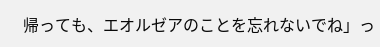帰っても、エオルゼアのことを忘れないでね」っ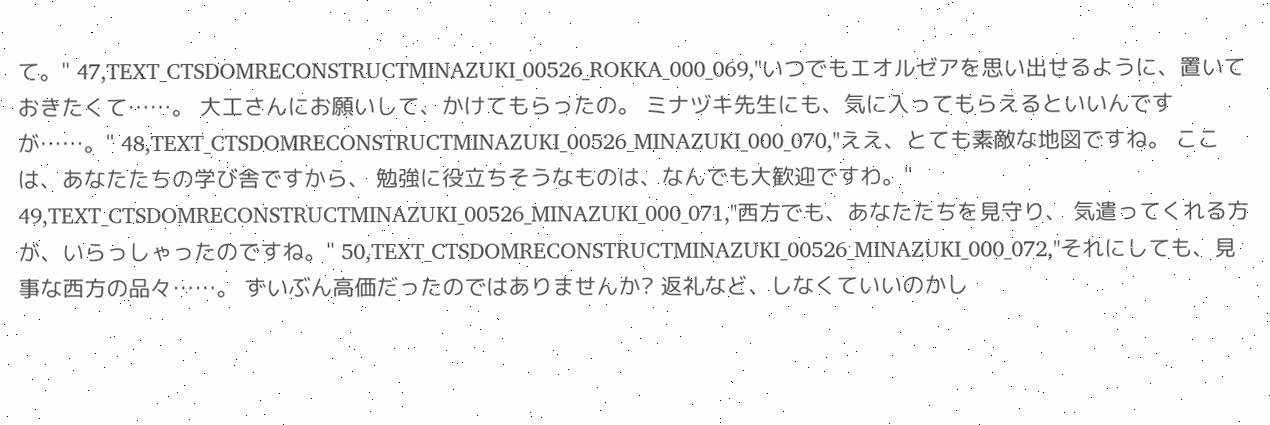て。" 47,TEXT_CTSDOMRECONSTRUCTMINAZUKI_00526_ROKKA_000_069,"いつでもエオルゼアを思い出せるように、置いておきたくて……。 大工さんにお願いして、かけてもらったの。 ミナヅキ先生にも、気に入ってもらえるといいんですが……。" 48,TEXT_CTSDOMRECONSTRUCTMINAZUKI_00526_MINAZUKI_000_070,"ええ、とても素敵な地図ですね。 ここは、あなたたちの学び舎ですから、 勉強に役立ちそうなものは、なんでも大歓迎ですわ。" 49,TEXT_CTSDOMRECONSTRUCTMINAZUKI_00526_MINAZUKI_000_071,"西方でも、あなたたちを見守り、 気遣ってくれる方が、いらっしゃったのですね。" 50,TEXT_CTSDOMRECONSTRUCTMINAZUKI_00526_MINAZUKI_000_072,"それにしても、見事な西方の品々……。 ずいぶん高価だったのではありませんか? 返礼など、しなくていいのかし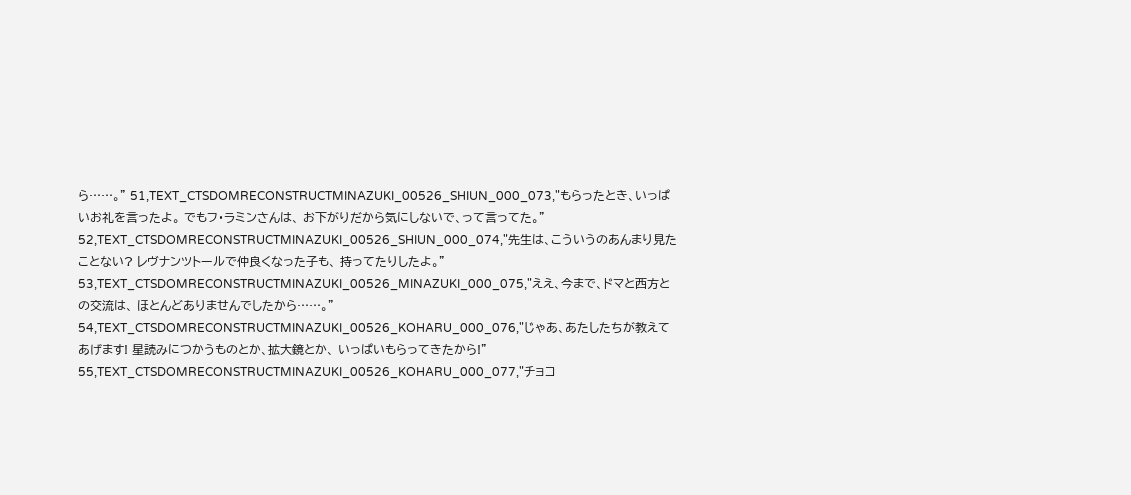ら……。" 51,TEXT_CTSDOMRECONSTRUCTMINAZUKI_00526_SHIUN_000_073,"もらったとき、いっぱいお礼を言ったよ。 でもフ・ラミンさんは、 お下がりだから気にしないで、って言ってた。" 52,TEXT_CTSDOMRECONSTRUCTMINAZUKI_00526_SHIUN_000_074,"先生は、こういうのあんまり見たことない? レヴナンツトールで仲良くなった子も、 持ってたりしたよ。" 53,TEXT_CTSDOMRECONSTRUCTMINAZUKI_00526_MINAZUKI_000_075,"ええ、今まで、ドマと西方との交流は、 ほとんどありませんでしたから……。" 54,TEXT_CTSDOMRECONSTRUCTMINAZUKI_00526_KOHARU_000_076,"じゃあ、あたしたちが教えてあげます! 星読みにつかうものとか、拡大鏡とか、 いっぱいもらってきたから!" 55,TEXT_CTSDOMRECONSTRUCTMINAZUKI_00526_KOHARU_000_077,"チョコ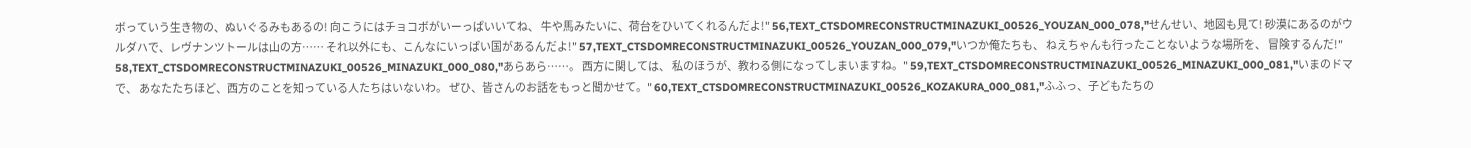ボっていう生き物の、ぬいぐるみもあるの! 向こうにはチョコボがいーっぱいいてね、 牛や馬みたいに、荷台をひいてくれるんだよ!" 56,TEXT_CTSDOMRECONSTRUCTMINAZUKI_00526_YOUZAN_000_078,"せんせい、地図も見て! 砂漠にあるのがウルダハで、レヴナンツトールは山の方…… それ以外にも、こんなにいっぱい国があるんだよ!" 57,TEXT_CTSDOMRECONSTRUCTMINAZUKI_00526_YOUZAN_000_079,"いつか俺たちも、 ねえちゃんも行ったことないような場所を、 冒険するんだ!" 58,TEXT_CTSDOMRECONSTRUCTMINAZUKI_00526_MINAZUKI_000_080,"あらあら……。 西方に関しては、 私のほうが、教わる側になってしまいますね。" 59,TEXT_CTSDOMRECONSTRUCTMINAZUKI_00526_MINAZUKI_000_081,"いまのドマで、 あなたたちほど、西方のことを知っている人たちはいないわ。 ぜひ、皆さんのお話をもっと聞かせて。" 60,TEXT_CTSDOMRECONSTRUCTMINAZUKI_00526_KOZAKURA_000_081,"ふふっ、子どもたちの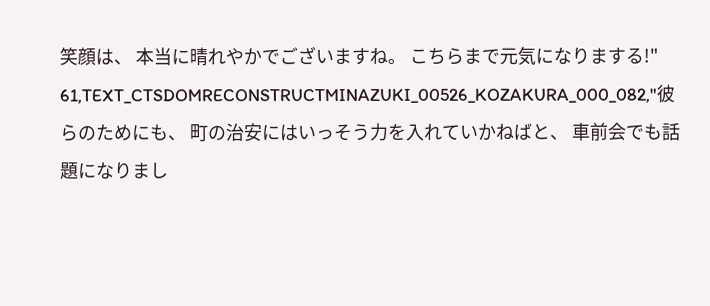笑顔は、 本当に晴れやかでございますね。 こちらまで元気になりまする!" 61,TEXT_CTSDOMRECONSTRUCTMINAZUKI_00526_KOZAKURA_000_082,"彼らのためにも、 町の治安にはいっそう力を入れていかねばと、 車前会でも話題になりまし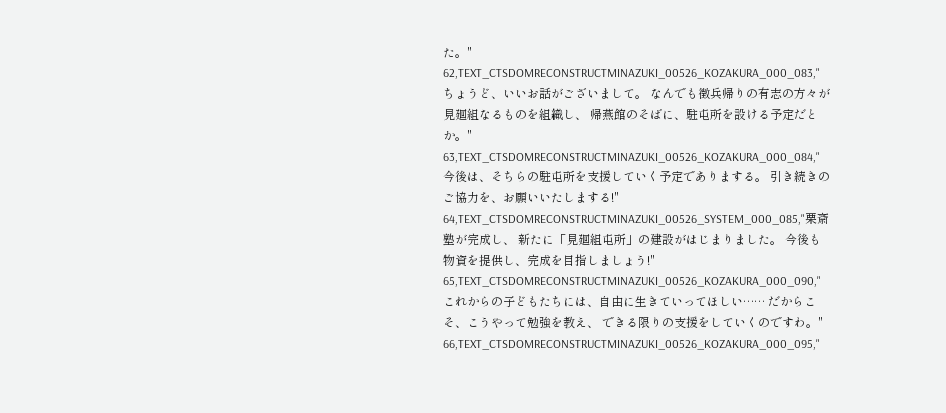た。" 62,TEXT_CTSDOMRECONSTRUCTMINAZUKI_00526_KOZAKURA_000_083,"ちょうど、いいお話がございまして。 なんでも徴兵帰りの有志の方々が見廻組なるものを組織し、 帰燕館のそばに、駐屯所を設ける予定だとか。" 63,TEXT_CTSDOMRECONSTRUCTMINAZUKI_00526_KOZAKURA_000_084,"今後は、そちらの駐屯所を支援していく予定でありまする。 引き続きのご協力を、お願いいたしまする!" 64,TEXT_CTSDOMRECONSTRUCTMINAZUKI_00526_SYSTEM_000_085,"栗斎塾が完成し、 新たに「見廻組屯所」の建設がはじまりました。 今後も物資を提供し、完成を目指しましょう!" 65,TEXT_CTSDOMRECONSTRUCTMINAZUKI_00526_KOZAKURA_000_090,"これからの子どもたちには、自由に生きていってほしい…… だからこそ、こうやって勉強を教え、 できる限りの支援をしていくのですわ。" 66,TEXT_CTSDOMRECONSTRUCTMINAZUKI_00526_KOZAKURA_000_095,"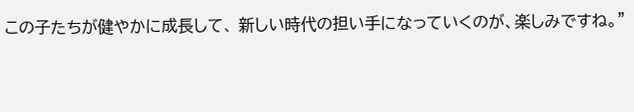この子たちが健やかに成長して、 新しい時代の担い手になっていくのが、楽しみですね。"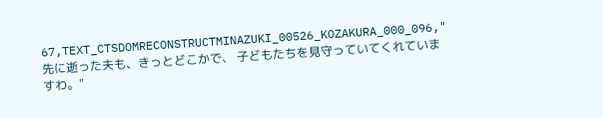67,TEXT_CTSDOMRECONSTRUCTMINAZUKI_00526_KOZAKURA_000_096,"先に逝った夫も、きっとどこかで、 子どもたちを見守っていてくれていますわ。"